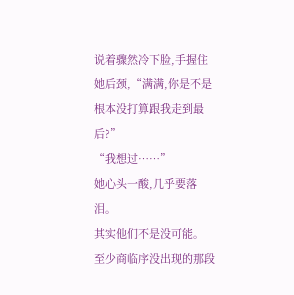说着骤然冷下脸,手握住她后颈,“满满,你是不是根本没打算跟我走到最后?”
“我想过……”
她心头一酸,几乎要落泪。
其实他们不是没可能。
至少商临序没出现的那段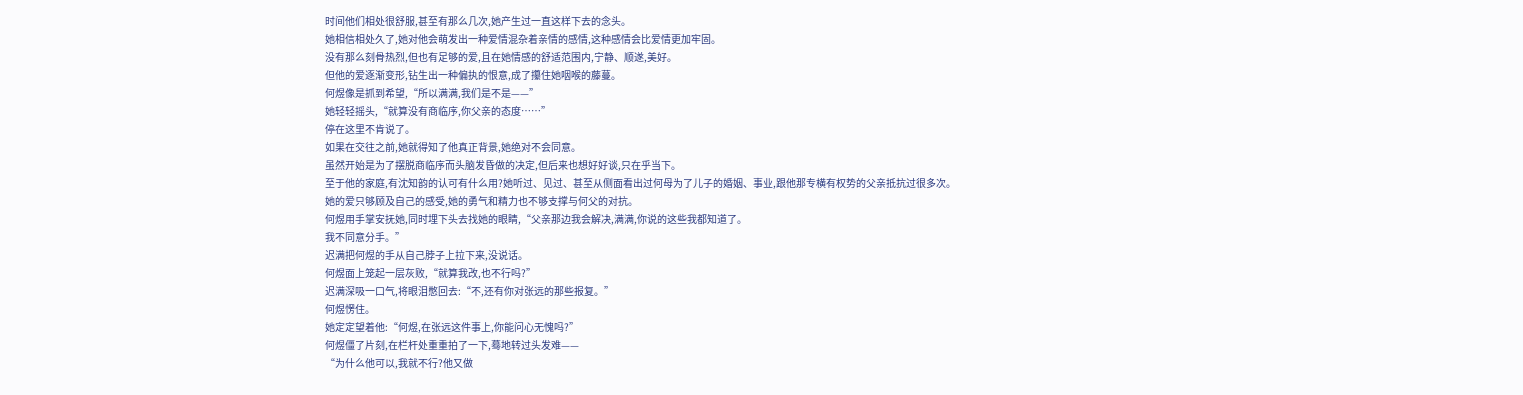时间他们相处很舒服,甚至有那么几次,她产生过一直这样下去的念头。
她相信相处久了,她对他会萌发出一种爱情混杂着亲情的感情,这种感情会比爱情更加牢固。
没有那么刻骨热烈,但也有足够的爱,且在她情感的舒适范围内,宁静、顺遂,美好。
但他的爱逐渐变形,钻生出一种偏执的恨意,成了攥住她咽喉的藤蔓。
何煜像是抓到希望,“所以满满,我们是不是——”
她轻轻摇头,“就算没有商临序,你父亲的态度……”
停在这里不肯说了。
如果在交往之前,她就得知了他真正背景,她绝对不会同意。
虽然开始是为了摆脱商临序而头脑发昏做的决定,但后来也想好好谈,只在乎当下。
至于他的家庭,有沈知韵的认可有什么用?她听过、见过、甚至从侧面看出过何母为了儿子的婚姻、事业,跟他那专横有权势的父亲抵抗过很多次。
她的爱只够顾及自己的感受,她的勇气和精力也不够支撑与何父的对抗。
何煜用手掌安抚她,同时埋下头去找她的眼睛,“父亲那边我会解决,满满,你说的这些我都知道了。
我不同意分手。”
迟满把何煜的手从自己脖子上拉下来,没说话。
何煜面上笼起一层灰败,“就算我改,也不行吗?”
迟满深吸一口气,将眼泪憋回去:“不,还有你对张远的那些报复。”
何煜愣住。
她定定望着他:“何煜,在张远这件事上,你能问心无愧吗?”
何煜僵了片刻,在栏杆处重重拍了一下,蓦地转过头发难——
“为什么他可以,我就不行?他又做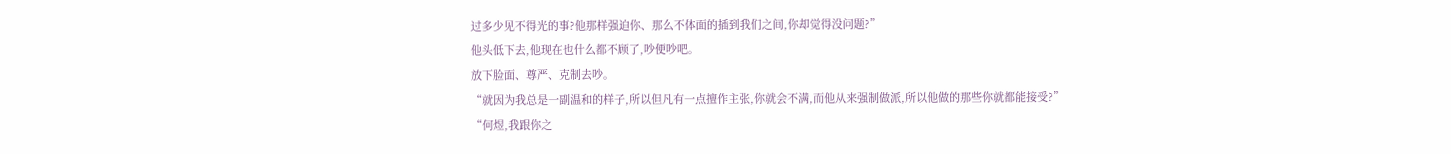过多少见不得光的事?他那样强迫你、那么不体面的插到我们之间,你却觉得没问题?”
他头低下去,他现在也什么都不顾了,吵便吵吧。
放下脸面、尊严、克制去吵。
“就因为我总是一副温和的样子,所以但凡有一点擅作主张,你就会不满,而他从来强制做派,所以他做的那些你就都能接受?”
“何煜,我跟你之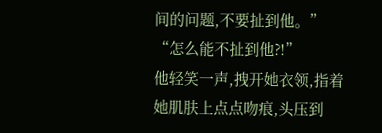间的问题,不要扯到他。”
“怎么能不扯到他?!”
他轻笑一声,拽开她衣领,指着她肌肤上点点吻痕,头压到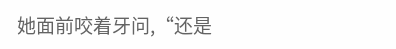她面前咬着牙问,“还是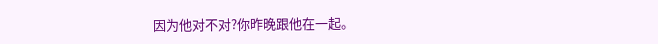因为他对不对?你昨晚跟他在一起。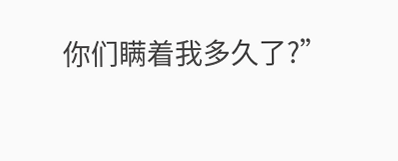你们瞒着我多久了?”